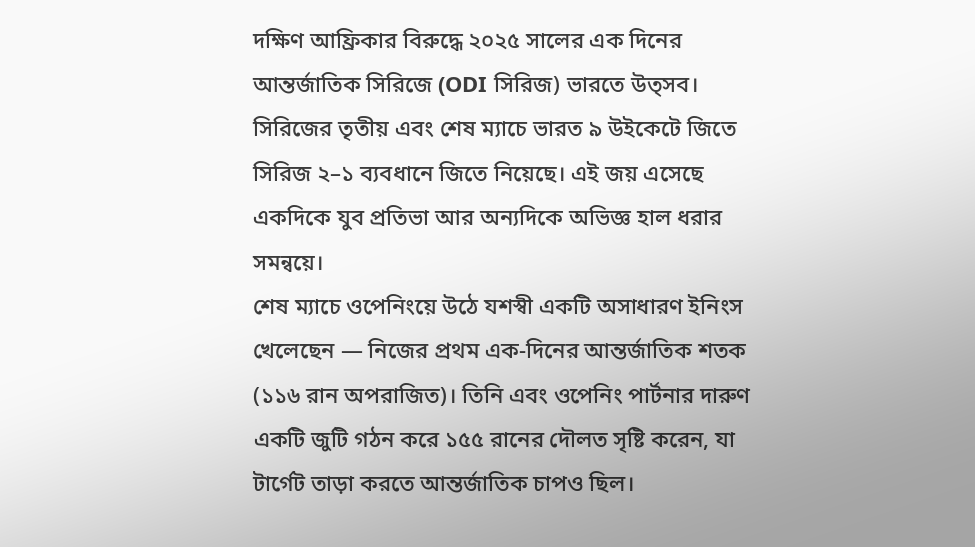দক্ষিণ আফ্রিকার বিরুদ্ধে ২০২৫ সালের এক দিনের আন্তর্জাতিক সিরিজে (ODI সিরিজ) ভারতে উত্সব। সিরিজের তৃতীয় এবং শেষ ম্যাচে ভারত ৯ উইকেটে জিতে সিরিজ ২–১ ব্যবধানে জিতে নিয়েছে। এই জয় এসেছে একদিকে যুব প্রতিভা আর অন্যদিকে অভিজ্ঞ হাল ধরার সমন্বয়ে।
শেষ ম্যাচে ওপেনিংয়ে উঠে যশস্বী একটি অসাধারণ ইনিংস খেলেছেন — নিজের প্রথম এক-দিনের আন্তর্জাতিক শতক (১১৬ রান অপরাজিত)। তিনি এবং ওপেনিং পার্টনার দারুণ একটি জুটি গঠন করে ১৫৫ রানের দৌলত সৃষ্টি করেন, যা টার্গেট তাড়া করতে আন্তর্জাতিক চাপও ছিল।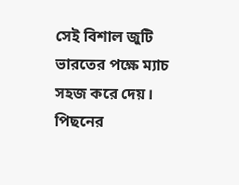সেই বিশাল জুটি ভারতের পক্ষে ম্যাচ সহজ করে দেয়।
পিছনের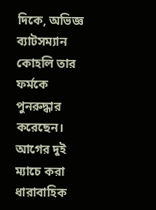দিকে, অভিজ্ঞ ব্যাটসম্যান কোহলি তার ফর্মকে পুনরুদ্ধার করেছেন। আগের দুই ম্যাচে করা ধারাবাহিক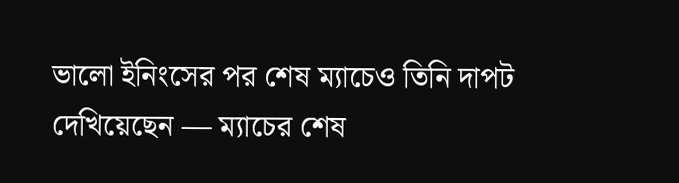ভালো ইনিংসের পর শেষ ম্যাচেও তিনি দাপট দেখিয়েছেন — ম্যাচের শেষ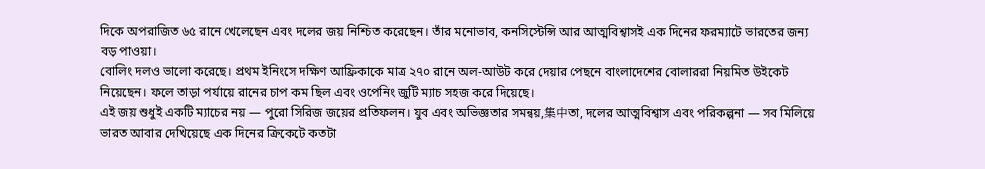দিকে অপরাজিত ৬৫ রানে খেলেছেন এবং দলের জয় নিশ্চিত করেছেন। তাঁর মনোভাব, কনসিস্টেন্সি আর আত্মবিশ্বাসই এক দিনের ফরম্যাটে ভারতের জন্য বড় পাওয়া।
বোলিং দলও ভালো করেছে। প্রথম ইনিংসে দক্ষিণ আফ্রিকাকে মাত্র ২৭০ রানে অল-আউট করে দেয়ার পেছনে বাংলাদেশের বোলাররা নিয়মিত উইকেট নিয়েছেন। ফলে তাড়া পর্যায়ে রানের চাপ কম ছিল এবং ওপেনিং জুটি ম্যাচ সহজ করে দিয়েছে।
এই জয় শুধুই একটি ম্যাচের নয় — পুরো সিরিজ জয়ের প্রতিফলন। যুব এবং অভিজ্ঞতার সমন্বয়,集中তা, দলের আত্মবিশ্বাস এবং পরিকল্পনা — সব মিলিয়ে ভারত আবার দেখিয়েছে এক দিনের ক্রিকেটে কতটা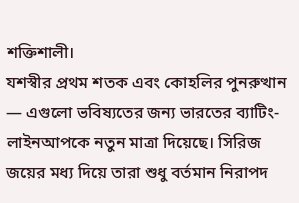শক্তিশালী।
যশস্বীর প্রথম শতক এবং কোহলির পুনরুত্থান — এগুলো ভবিষ্যতের জন্য ভারতের ব্যাটিং-লাইনআপকে নতুন মাত্রা দিয়েছে। সিরিজ জয়ের মধ্য দিয়ে তারা শুধু বর্তমান নিরাপদ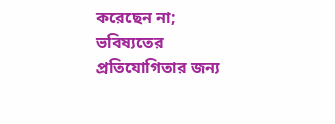করেছেন না; ভবিষ্যতের প্রতিযোগিতার জন্য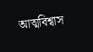আত্মবিশ্বাস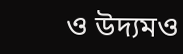ও উদ্যমও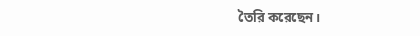তৈরি করেছেন।